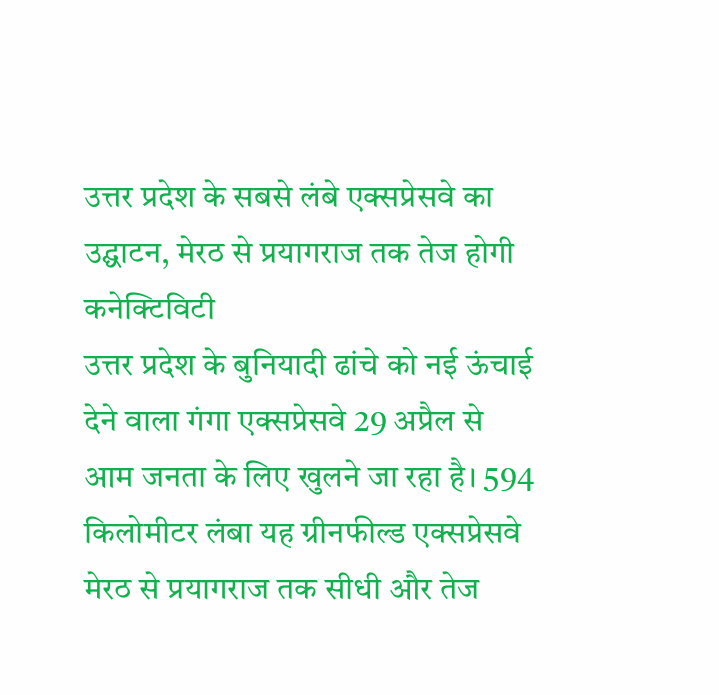उत्तर प्रदेश के सबसे लंबे एक्सप्रेसवे का उद्घाटन, मेरठ से प्रयागराज तक तेज होगी कनेक्टिविटी
उत्तर प्रदेश के बुनियादी ढांचे को नई ऊंचाई देने वाला गंगा एक्सप्रेसवे 29 अप्रैल से आम जनता के लिए खुलने जा रहा है। 594 किलोमीटर लंबा यह ग्रीनफील्ड एक्सप्रेसवे मेरठ से प्रयागराज तक सीधी और तेज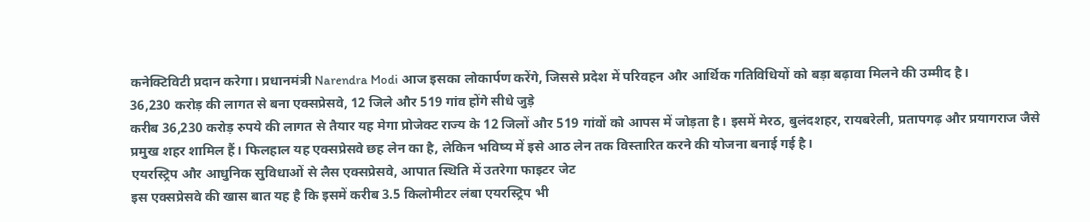कनेक्टिविटी प्रदान करेगा। प्रधानमंत्री Narendra Modi आज इसका लोकार्पण करेंगे, जिससे प्रदेश में परिवहन और आर्थिक गतिविधियों को बड़ा बढ़ावा मिलने की उम्मीद है।
36,230 करोड़ की लागत से बना एक्सप्रेसवे, 12 जिले और 519 गांव होंगे सीधे जुड़े
करीब 36,230 करोड़ रुपये की लागत से तैयार यह मेगा प्रोजेक्ट राज्य के 12 जिलों और 519 गांवों को आपस में जोड़ता है। इसमें मेरठ, बुलंदशहर, रायबरेली, प्रतापगढ़ और प्रयागराज जैसे प्रमुख शहर शामिल हैं। फिलहाल यह एक्सप्रेसवे छह लेन का है, लेकिन भविष्य में इसे आठ लेन तक विस्तारित करने की योजना बनाई गई है।
एयरस्ट्रिप और आधुनिक सुविधाओं से लैस एक्सप्रेसवे, आपात स्थिति में उतरेगा फाइटर जेट
इस एक्सप्रेसवे की खास बात यह है कि इसमें करीब 3.5 किलोमीटर लंबा एयरस्ट्रिप भी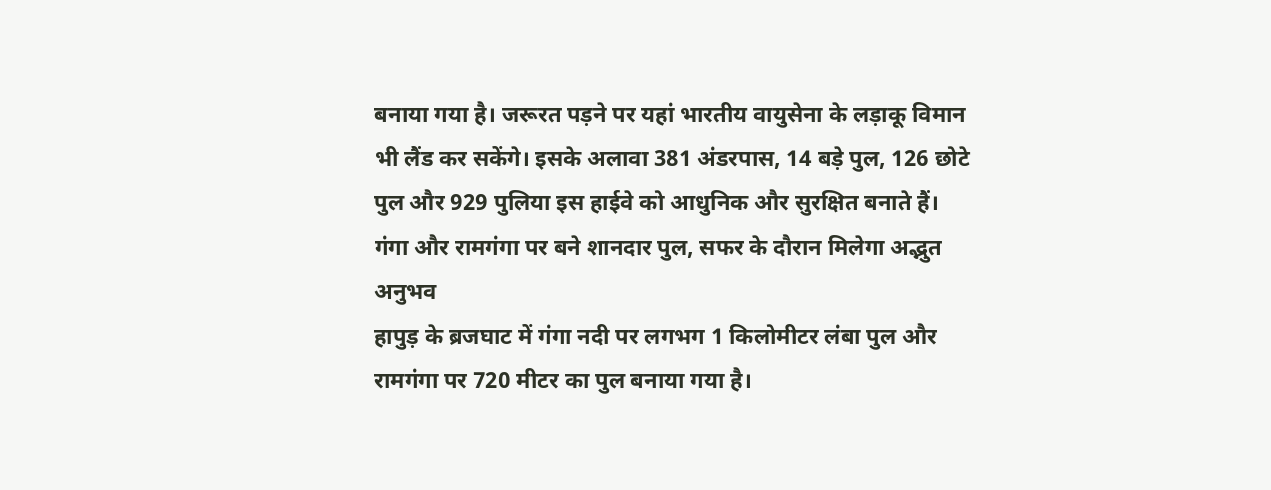बनाया गया है। जरूरत पड़ने पर यहां भारतीय वायुसेना के लड़ाकू विमान भी लैंड कर सकेंगे। इसके अलावा 381 अंडरपास, 14 बड़े पुल, 126 छोटे पुल और 929 पुलिया इस हाईवे को आधुनिक और सुरक्षित बनाते हैं।
गंगा और रामगंगा पर बने शानदार पुल, सफर के दौरान मिलेगा अद्भुत अनुभव
हापुड़ के ब्रजघाट में गंगा नदी पर लगभग 1 किलोमीटर लंबा पुल और रामगंगा पर 720 मीटर का पुल बनाया गया है।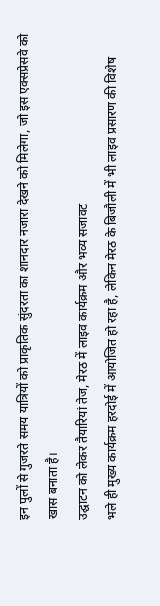इन पुलों से गुजरते समय यात्रियों को प्राकृतिक सुंदरता का शानदार नजारा देखने को मिलेगा, जो इस एक्सप्रेसवे को खास बनाता है।
उद्घाटन को लेकर तैयारियां तेज, मेरठ में लाइव कार्यक्रम और भव्य सजावट
भले ही मुख्य कार्यक्रम हरदोई में आयोजित हो रहा है, लेकिन मेरठ के बिजौली में भी लाइव प्रसारण की विशेष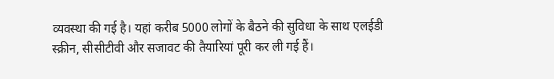व्यवस्था की गई है। यहां करीब 5000 लोगों के बैठने की सुविधा के साथ एलईडी स्क्रीन, सीसीटीवी और सजावट की तैयारियां पूरी कर ली गई हैं।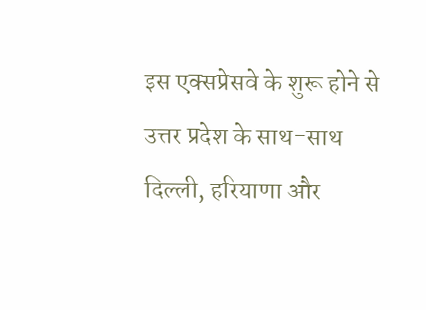इस एक्सप्रेसवे के शुरू होने से उत्तर प्रदेश के साथ-साथ दिल्ली, हरियाणा और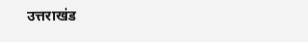उत्तराखंड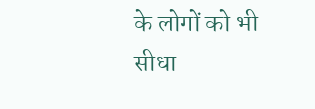के लोगों को भी सीधा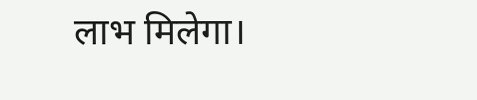लाभ मिलेगा।